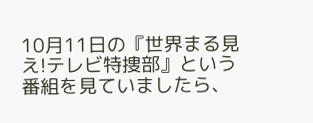10月11日の『世界まる見え!テレビ特捜部』という番組を見ていましたら、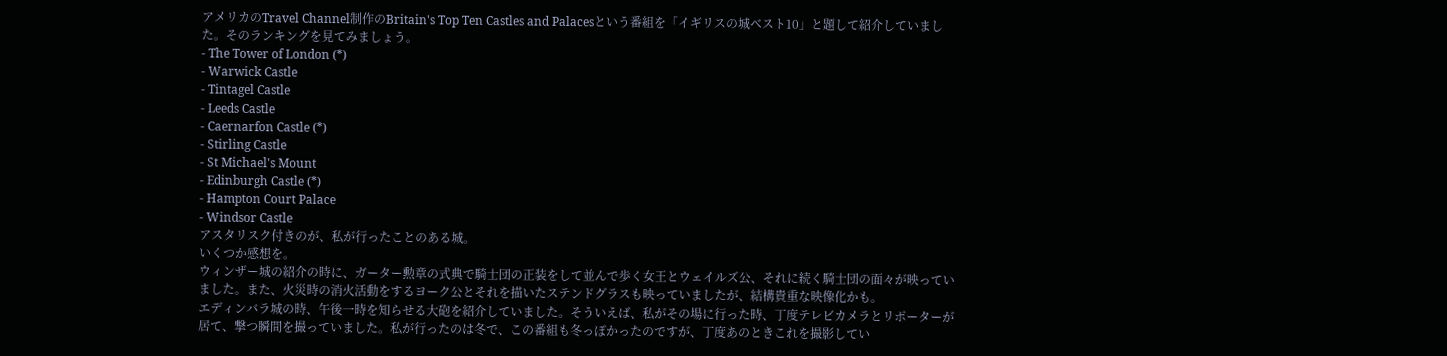アメリカのTravel Channel制作のBritain's Top Ten Castles and Palacesという番組を「イギリスの城ベスト10」と題して紹介していました。そのランキングを見てみましょう。
- The Tower of London (*)
- Warwick Castle
- Tintagel Castle
- Leeds Castle
- Caernarfon Castle (*)
- Stirling Castle
- St Michael's Mount
- Edinburgh Castle (*)
- Hampton Court Palace
- Windsor Castle
アスタリスク付きのが、私が行ったことのある城。
いくつか感想を。
ウィンザー城の紹介の時に、ガーター勲章の式典で騎士団の正装をして並んで歩く女王とウェイルズ公、それに続く騎士団の面々が映っていました。また、火災時の消火活動をするヨーク公とそれを描いたステンドグラスも映っていましたが、結構貴重な映像化かも。
エディンバラ城の時、午後一時を知らせる大砲を紹介していました。そういえば、私がその場に行った時、丁度テレビカメラとリポーターが居て、撃つ瞬間を撮っていました。私が行ったのは冬で、この番組も冬っぽかったのですが、丁度あのときこれを撮影してい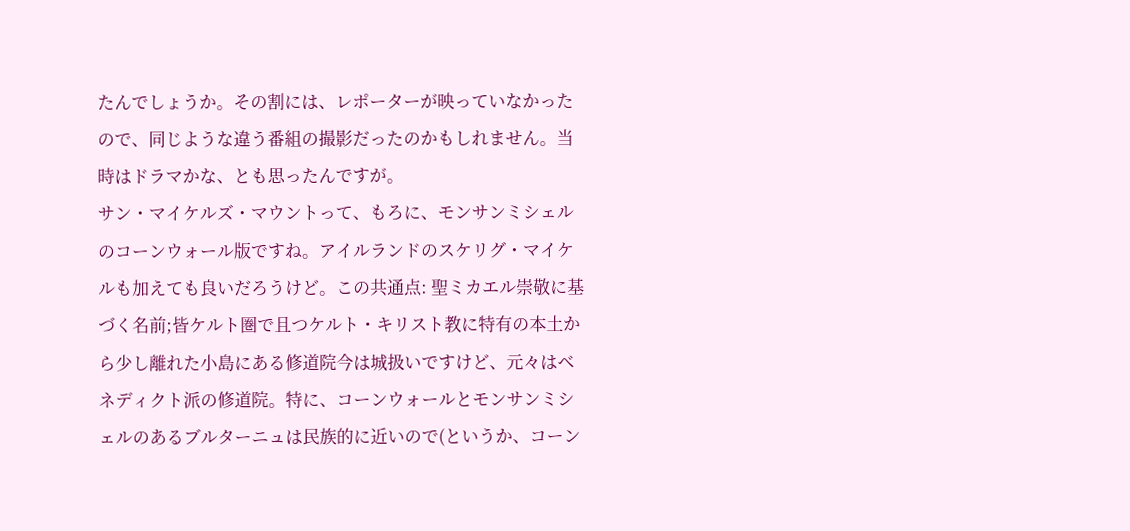たんでしょうか。その割には、レポーターが映っていなかったので、同じような違う番組の撮影だったのかもしれません。当時はドラマかな、とも思ったんですが。
サン・マイケルズ・マウントって、もろに、モンサンミシェルのコーンウォール版ですね。アイルランドのスケリグ・マイケルも加えても良いだろうけど。この共通点: 聖ミカエル崇敬に基づく名前;皆ケルト圏で且つケルト・キリスト教に特有の本土から少し離れた小島にある修道院今は城扱いですけど、元々はベネディクト派の修道院。特に、コーンウォールとモンサンミシェルのあるブルターニュは民族的に近いので(というか、コーン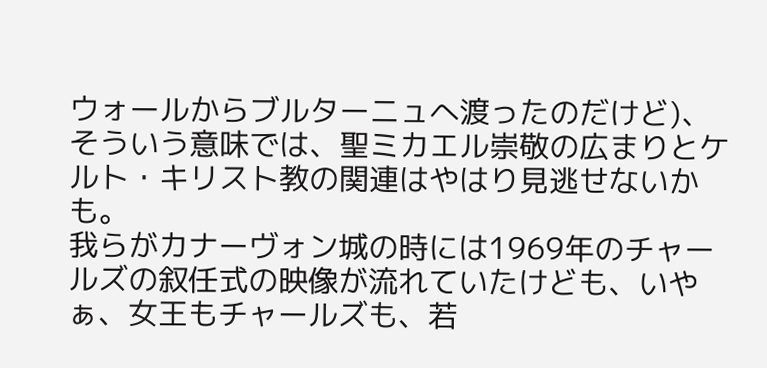ウォールからブルターニュへ渡ったのだけど)、そういう意味では、聖ミカエル崇敬の広まりとケルト・キリスト教の関連はやはり見逃せないかも。
我らがカナーヴォン城の時には1969年のチャールズの叙任式の映像が流れていたけども、いやぁ、女王もチャールズも、若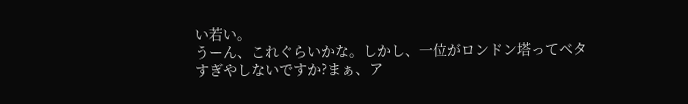い若い。
うーん、これぐらいかな。しかし、一位がロンドン塔ってベタすぎやしないですか?まぁ、ア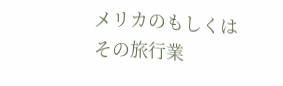メリカのもしくはその旅行業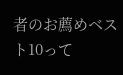者のお薦めベスト10って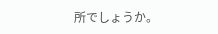所でしょうか。